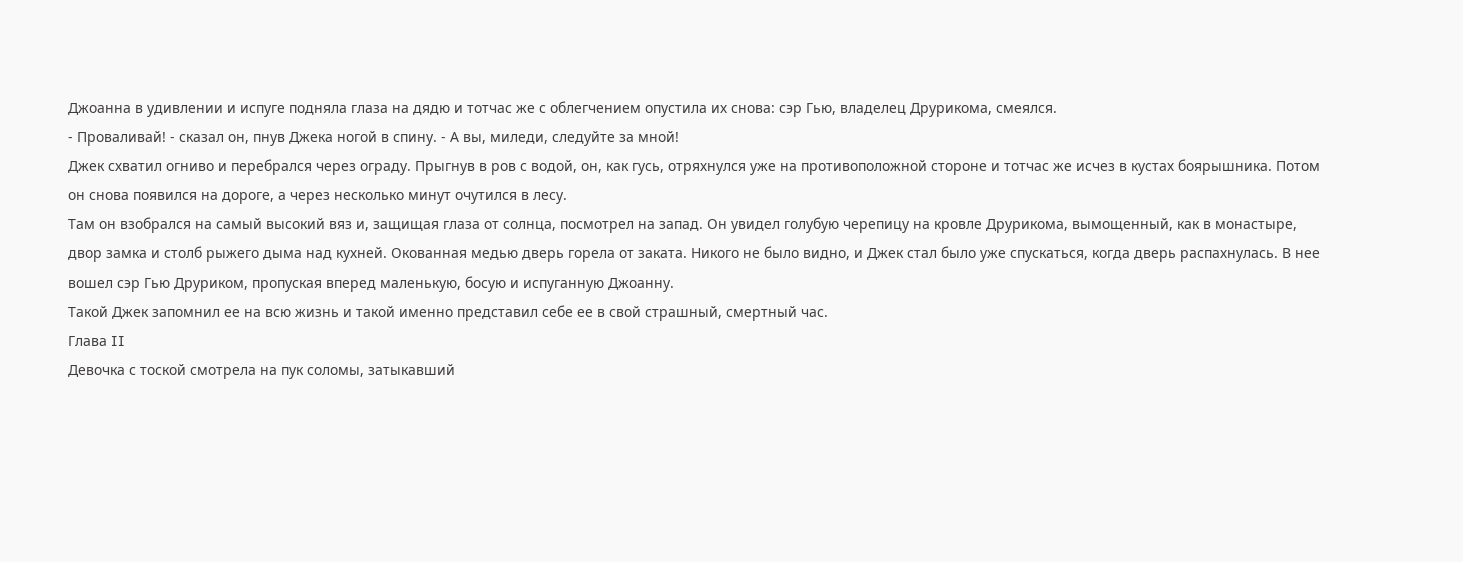Джоанна в удивлении и испуге подняла глаза на дядю и тотчас же с облегчением опустила их снова: сэр Гью, владелец Друрикома, смеялся.
- Проваливай! - сказал он, пнув Джека ногой в спину. - А вы, миледи, следуйте за мной!
Джек схватил огниво и перебрался через ограду. Прыгнув в ров с водой, он, как гусь, отряхнулся уже на противоположной стороне и тотчас же исчез в кустах боярышника. Потом он снова появился на дороге, а через несколько минут очутился в лесу.
Там он взобрался на самый высокий вяз и, защищая глаза от солнца, посмотрел на запад. Он увидел голубую черепицу на кровле Друрикома, вымощенный, как в монастыре, двор замка и столб рыжего дыма над кухней. Окованная медью дверь горела от заката. Никого не было видно, и Джек стал было уже спускаться, когда дверь распахнулась. В нее вошел сэр Гью Друриком, пропуская вперед маленькую, босую и испуганную Джоанну.
Такой Джек запомнил ее на всю жизнь и такой именно представил себе ее в свой страшный, смертный час.
Глава II
Девочка с тоской смотрела на пук соломы, затыкавший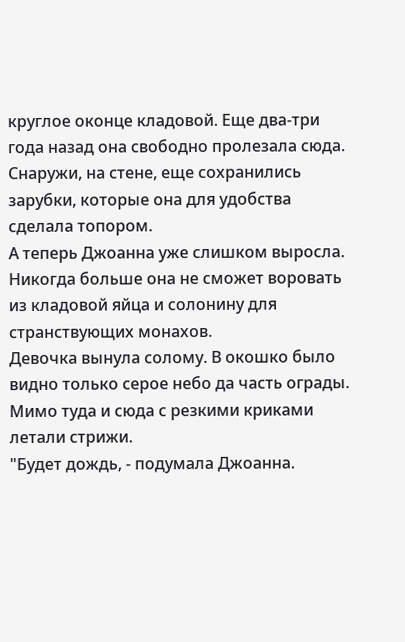круглое оконце кладовой. Еще два-три года назад она свободно пролезала сюда. Снаружи, на стене, еще сохранились зарубки, которые она для удобства сделала топором.
А теперь Джоанна уже слишком выросла. Никогда больше она не сможет воровать из кладовой яйца и солонину для странствующих монахов.
Девочка вынула солому. В окошко было видно только серое небо да часть ограды. Мимо туда и сюда с резкими криками летали стрижи.
"Будет дождь, - подумала Джоанна.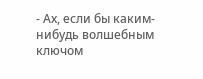- Ах, если бы каким-нибудь волшебным ключом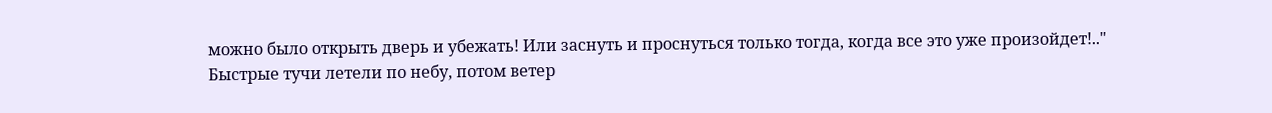можно было открыть дверь и убежать! Или заснуть и проснуться только тогда, когда все это уже произойдет!.."
Быстрые тучи летели по небу, потом ветер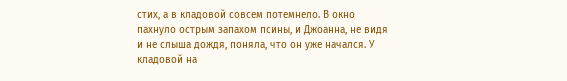стих, а в кладовой совсем потемнело. В окно пахнуло острым запахом псины, и Джоанна, не видя и не слыша дождя, поняла, что он уже начался. У кладовой на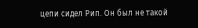цепи сидел Рип. Он был не такой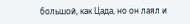большой, как Цада, но он лаял и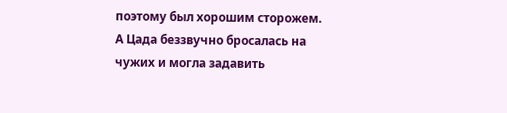поэтому был хорошим сторожем. А Цада беззвучно бросалась на чужих и могла задавить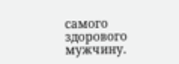самого здорового мужчину.